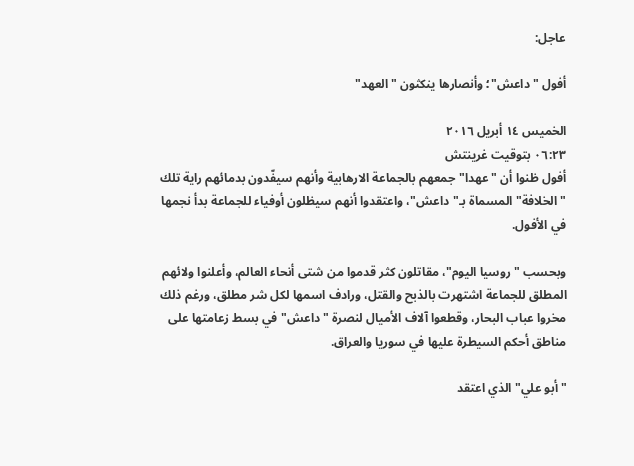عاجل:

أفول "داعش"؛ وأنصارها ينكثون "العهد"

الخميس ١٤ أبريل ٢٠١٦
٠٦:٢٣ بتوقيت غرينتش
أفول ظنوا أن "عهدا" جمعهم بالجماعة الارهابية وأنهم سيفّدون بدمائهم راية تلك "الخلافة" المسماة بـ"داعش"، واعتقدوا أنهم سيظلون أوفياء للجماعة بدأ نجمها في الأفول.

وبحسب "روسيا اليوم"، مقاتلون كثر قدموا من شتى أنحاء العالم، وأعلنوا ولائهم المطلق للجماعة اشتهرت بالذبح والقتل، ورادف اسمها لكل شر مطلق، ورغم ذلك مخروا عباب البحار، وقطعوا آلاف الأميال لنصرة "داعش" في بسط زعامتها على مناطق أحكم السيطرة عليها في سوريا والعراق.

"أبو علي" الذي اعتقد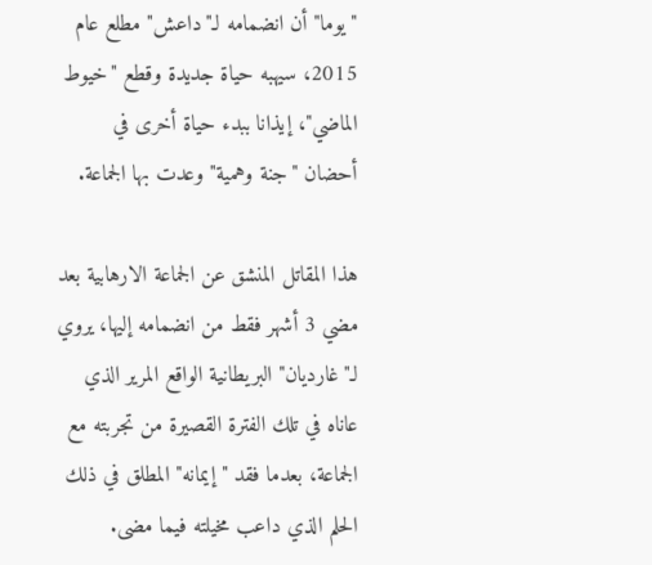"يوما" أن انضمامه لـ"داعش" مطلع عام 2015، سيهبه حياة جديدة وقطع "خيوط الماضي"، إيذانا ببدء حياة أخرى في أحضان "جنة وهمية" وعدت بها الجماعة.

هذا المقاتل المنشق عن الجماعة الارهابية بعد مضي 3 أشهر فقط من انضمامه إليها، يروي لـ"غارديان" البريطانية الواقع المرير الذي عاناه في تلك الفترة القصيرة من تجربته مع الجماعة، بعدما فقد "إيمانه" المطلق في ذلك الحلم الذي داعب مخيلته فيما مضى.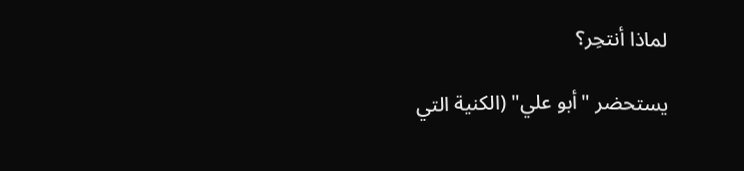لماذا أنتحِر؟

يستحضر "أبو علي" (الكنية التي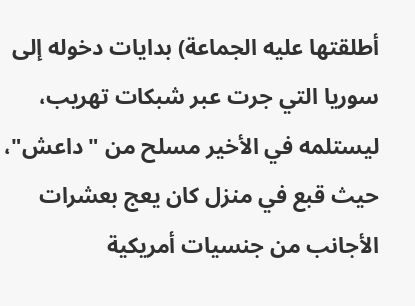أطلقتها عليه الجماعة) بدايات دخوله إلى سوريا التي جرت عبر شبكات تهريب، ليستلمه في الأخير مسلح من "داعش"، حيث قبع في منزل كان يعج بعشرات الأجانب من جنسيات أمريكية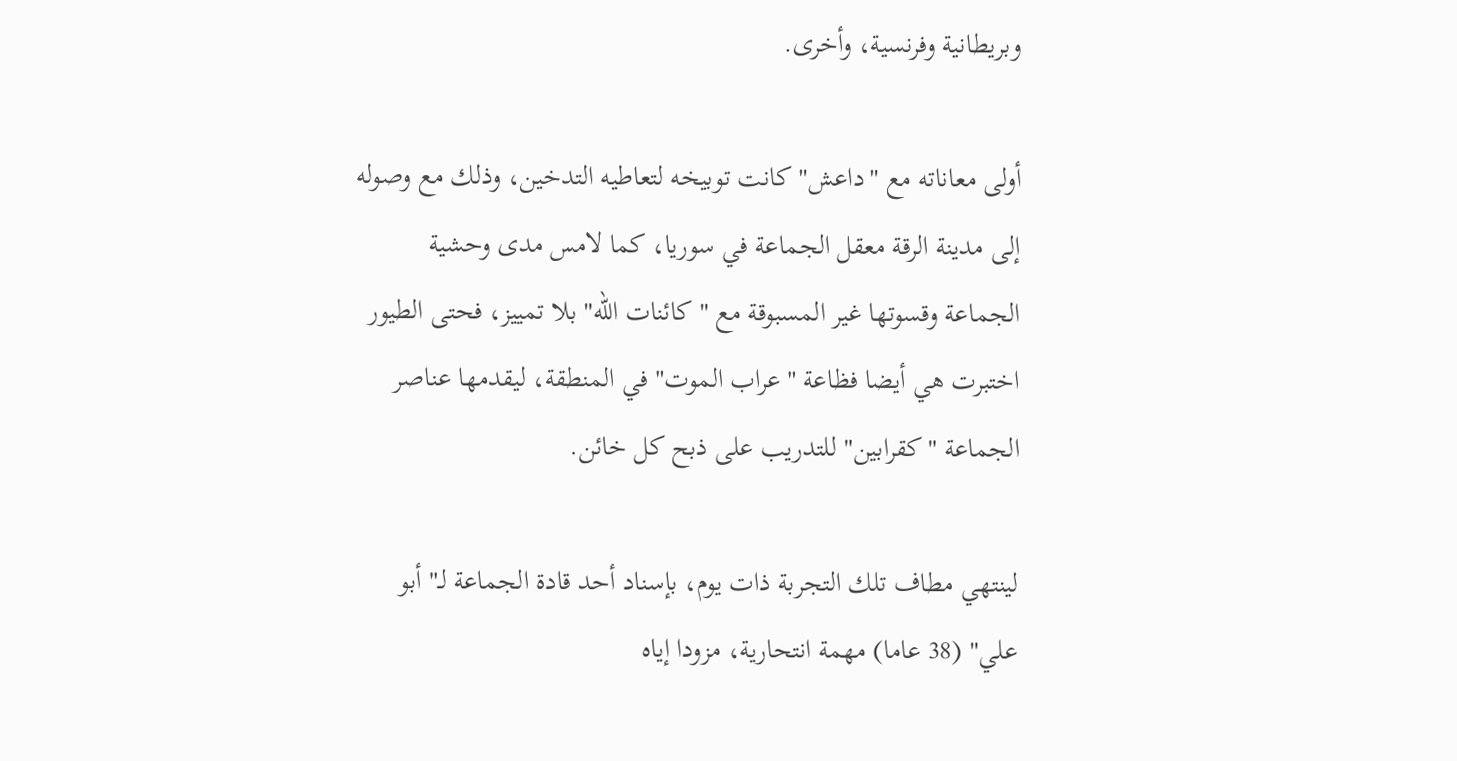وبريطانية وفرنسية، وأخرى.

أولى معاناته مع "داعش" كانت توبيخه لتعاطيه التدخين، وذلك مع وصوله إلى مدينة الرقة معقل الجماعة في سوريا، كما لامس مدى وحشية الجماعة وقسوتها غير المسبوقة مع "كائنات الله" بلا تمييز، فحتى الطيور اختبرت هي أيضا فظاعة "عراب الموت" في المنطقة، ليقدمها عناصر الجماعة "كقرابين" للتدريب على ذبح كل خائن.

لينتهي مطاف تلك التجربة ذات يوم، بإسناد أحد قادة الجماعة لـ" أبو علي" (38 عاما) مهمة انتحارية، مزودا إياه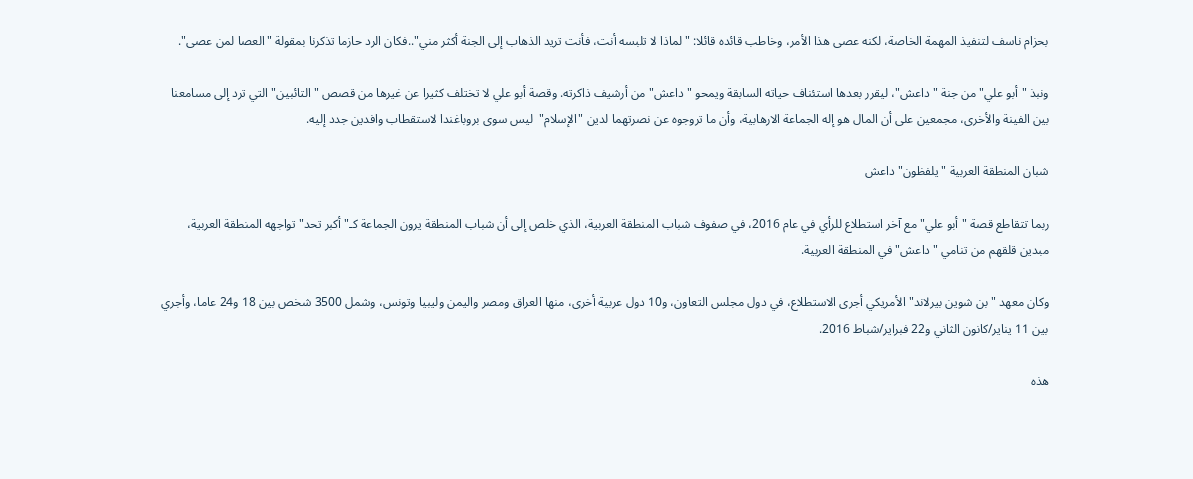بحزام ناسف لتنفيذ المهمة الخاصة، لكنه عصى هذا الأمر، وخاطب قائده قائلا: "لماذا لا تلبسه أنت، فأنت تريد الذهاب إلى الجنة أكثر مني"..فكان الرد حازما تذكرنا بمقولة "العصا لمن عصى".

ونبذ "أبو علي" من جنة "داعش"، ليقرر بعدها استئناف حياته السابقة ويمحو "داعش" من أرشيف ذاكرته. وقصة أبو علي لا تختلف كثيرا عن غيرها من قصص "التائبين" التي ترد إلى مسامعنا بين الفينة والأخرى، مجمعين على أن المال هو إله الجماعة الارهابية، وأن ما تروجوه عن نصرتهما لدين "الإسلام"  ليس سوى بروباغندا لاستقطاب وافدين جدد إليه.

شبان المنطقة العربية "يلفظون" داعش

ربما تتقاطع قصة "أبو علي" مع آخر استطلاع للرأي في عام 2016، في صفوف شباب المنطقة العربية، الذي خلص إلى أن شباب المنطقة يرون الجماعة كـ" أكبر تحد" تواجهه المنطقة العربية، مبدين قلقهم من تنامي "داعش" في المنطقة العربية.

وكان معهد "بن شوين بيرلاند" الأمريكي أجرى الاستطلاع، في دول مجلس التعاون، و10 دول عربية أخرى، منها العراق ومصر واليمن وليبيا وتونس، وشمل 3500 شخص بين 18 و24 عاما، وأجري بين 11 يناير/كانون الثاني و22 فبراير/شباط 2016.

هذه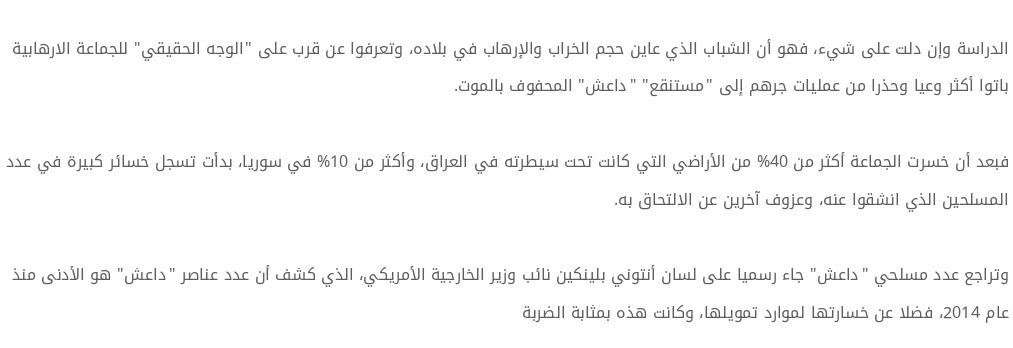الدراسة وإن دلت على شيء، فهو أن الشباب الذي عاين حجم الخراب والإرهاب في بلاده، وتعرفوا عن قرب على "الوجه الحقيقي" للجماعة الارهابية باتوا أكثر وعيا وحذرا من عمليات جرهم إلى "مستنقع" "داعش" المحفوف بالموت.

فبعد أن خسرت الجماعة أكثر من 40% من الأراضي التي كانت تحت سيطرته في العراق، وأكثر من 10% في سوريا، بدأت تسجل خسائر كبيرة في عدد المسلحين الذي انشقوا عنه، وعزوف آخرين عن الالتحاق به.

وتراجع عدد مسلحي "داعش" جاء رسميا على لسان أنتوني بلينكين نائب وزير الخارجية الأمريكي، الذي كشف أن عدد عناصر "داعش" هو الأدنى منذ عام 2014، فضلا عن خسارتها لموارد تمويلها، وكانت هذه بمثابة الضربة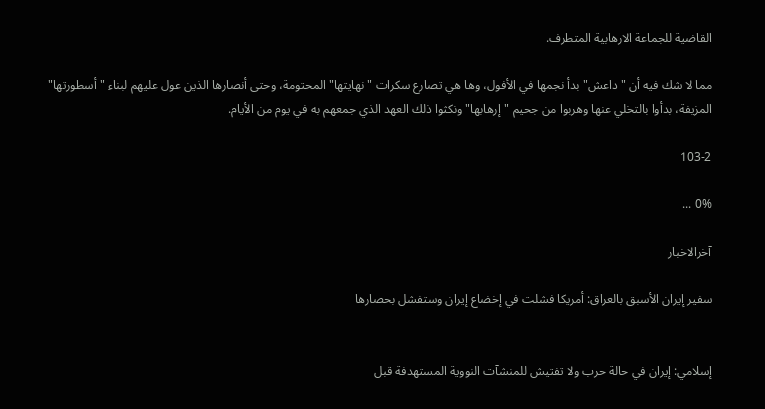القاضية للجماعة الارهابية المتطرف.

مما لا شك فيه أن "داعش" بدأ نجمها في الأفول، وها هي تصارع سكرات " نهايتها" المحتومة، وحتى أنصارها الذين عول عليهم لبناء " أسطورتها" المزيفة، بدأوا بالتخلي عنها وهربوا من جحيم "إرهابها" ونكثوا ذلك العهد الذي جمعهم به في يوم من الأيام.

103-2

0% ...

آخرالاخبار

سفير إيران الأسبق بالعراق: أمريكا فشلت في إخضاع إيران وستفشل بحصارها


إسلامي: إيران في حالة حرب ولا تفتيش للمنشآت النووية المستهدفة قبل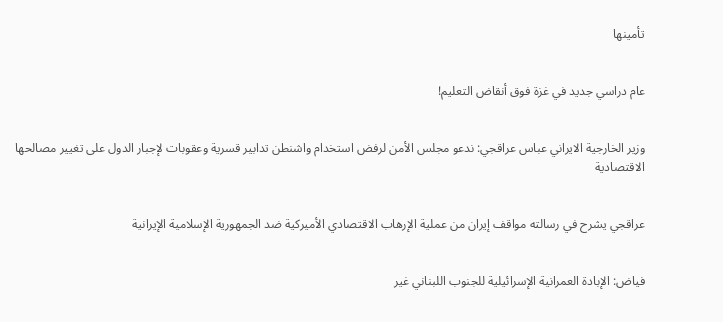تأمينها


عام دراسي جديد في غزة فوق أنقاض التعليم!


وزير الخارجية الايراني عباس عراقجي: ندعو مجلس الأمن لرفض استخدام واشنطن تدابير قسرية وعقوبات لإجبار الدول على تغيير مصالحها الاقتصادية


عراقجي يشرح في رسالته مواقف إيران من عملية الإرهاب الاقتصادي الأميركية ضد الجمهورية الإسلامية الإيرانية


فياض: الإبادة العمرانية الإسرائيلية للجنوب اللبناني غير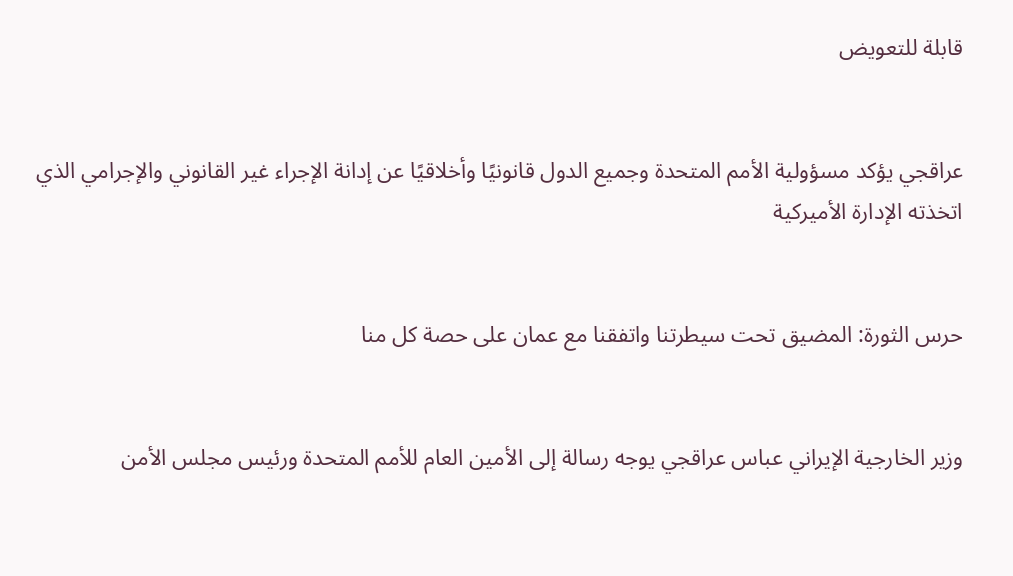قابلة للتعويض


عراقجي يؤكد مسؤولية الأمم المتحدة وجميع الدول قانونيًا وأخلاقيًا عن إدانة الإجراء غير القانوني والإجرامي الذي اتخذته الإدارة الأميركية


حرس الثورة: المضيق تحت سيطرتنا واتفقنا مع عمان على حصة كل منا


وزير الخارجية الإيراني عباس عراقجي يوجه رسالة إلى الأمين العام للأمم المتحدة ورئيس مجلس الأمن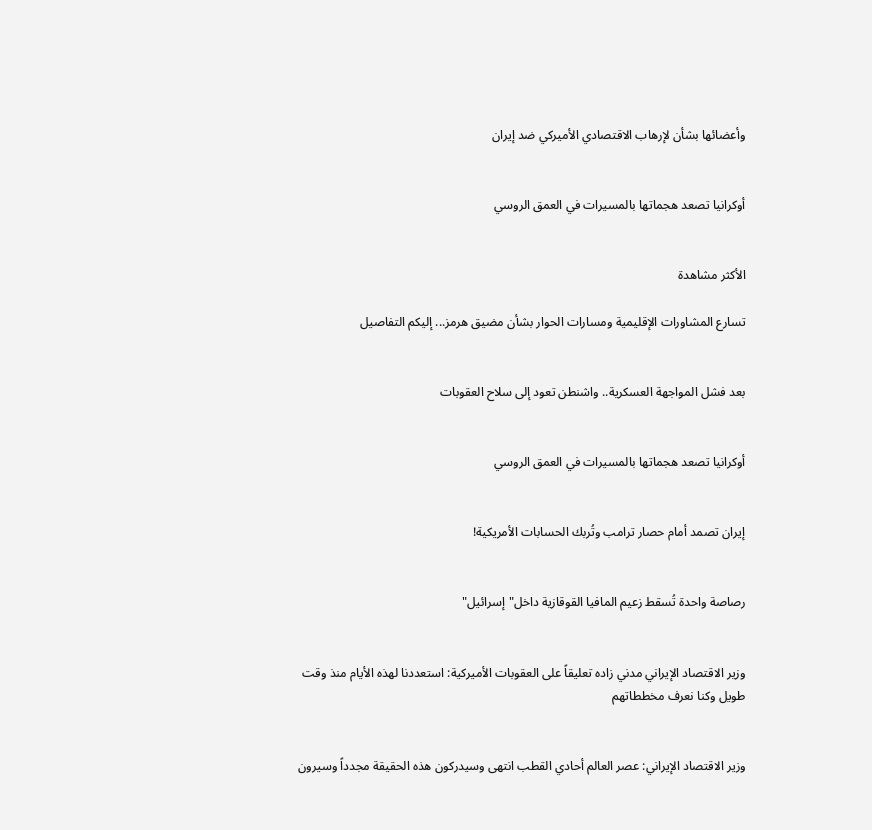وأعضائها بشأن لإرهاب الاقتصادي الأميركي ضد إيران


أوكرانيا تصعد هجماتها بالمسيرات في العمق الروسي


الأكثر مشاهدة

تسارع المشاورات الإقليمية ومسارات الحوار بشأن مضيق هرمز... إليكم التفاصيل


بعد فشل المواجهة العسكرية.. واشنطن تعود إلى سلاح العقوبات


أوكرانيا تصعد هجماتها بالمسيرات في العمق الروسي


إيران تصمد أمام حصار ترامب وتُربك الحسابات الأمريكية!


رصاصة واحدة تُسقط زعيم المافيا القوقازية داخل"إسرائيل"


وزير الاقتصاد الإيراني مدني زاده تعليقاً على العقوبات الأميركية: استعددنا لهذه الأيام منذ وقت طويل وكنا نعرف مخططاتهم


وزير الاقتصاد الإيراني: عصر العالم أحادي القطب انتهى وسيدركون هذه الحقيقة مجدداً وسيرون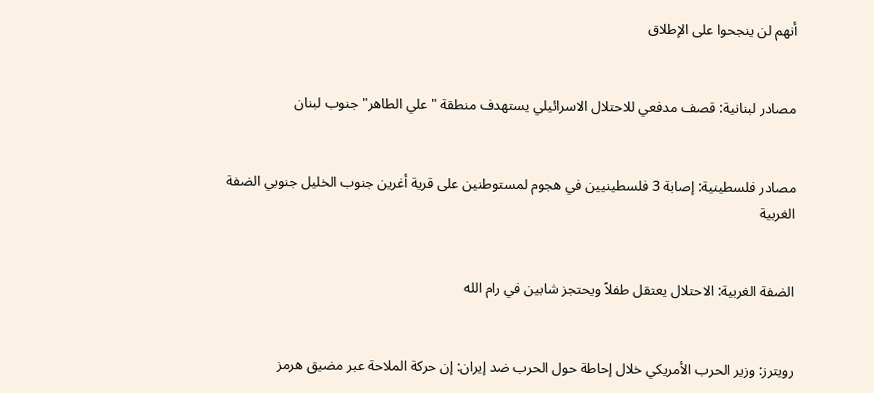أنهم لن ينجحوا على الإطلاق


مصادر لبنانية: قصف مدفعي للاحتلال الاسرائيلي يستهدف منطقة "علي الطاهر" جنوب لبنان


مصادر فلسطينية: إصابة 3 فلسطينيين في هجوم لمستوطنين على قرية أغرين جنوب الخليل جنوبي الضفة الغربية


الضفة الغربية: الاحتلال يعتقل طفلاً ويحتجز شابين في رام الله


رويترز: وزير الحرب الأمريكي خلال إحاطة حول الحرب ضد إيران: إن حركة الملاحة عبر مضيق هرمز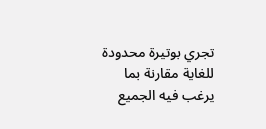تجري بوتيرة محدودة للغاية مقارنة بما يرغب فيه الجميع